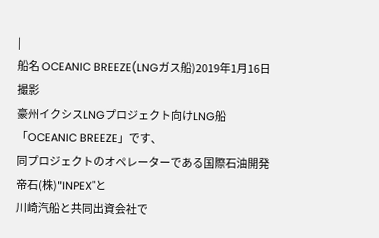|
船名 OCEANIC BREEZE(LNGガス船)2019年1月16日撮影
豪州イクシスLNGプロジェクト向けLNG船「OCEANIC BREEZE」です、
同プロジェクトのオペレーターである国際石油開発帝石(株)"INPEX"と
川崎汽船と共同出資会社で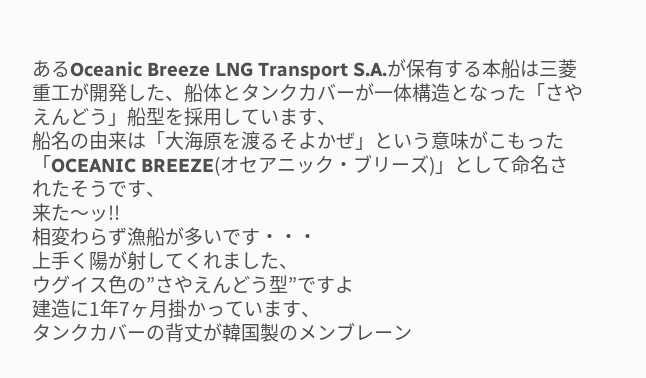あるOceanic Breeze LNG Transport S.A.が保有する本船は三菱重工が開発した、船体とタンクカバーが一体構造となった「さやえんどう」船型を採用しています、
船名の由来は「大海原を渡るそよかぜ」という意味がこもった「OCEANIC BREEZE(オセアニック・ブリーズ)」として命名されたそうです、
来た〜ッ!!
相変わらず漁船が多いです・・・
上手く陽が射してくれました、
ウグイス色の”さやえんどう型”ですよ
建造に1年7ヶ月掛かっています、
タンクカバーの背丈が韓国製のメンブレーン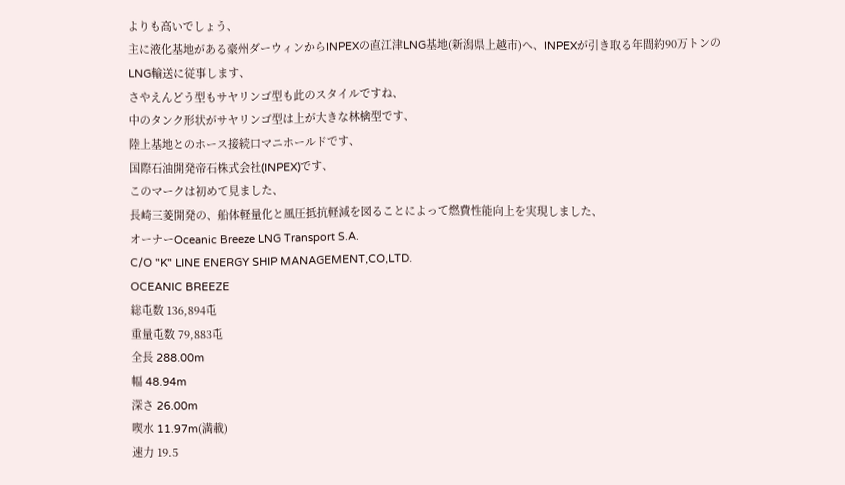よりも高いでしょう、
主に液化基地がある豪州ダーウィンからINPEXの直江津LNG基地(新潟県上越市)へ、INPEXが引き取る年間約90万トンのLNG輸送に従事します、
さやえんどう型もサヤリンゴ型も此のスタイルですね、
中のタンク形状がサヤリンゴ型は上が大きな林檎型です、
陸上基地とのホース接続口マニホールドです、
国際石油開発帝石株式会社(INPEX)です、
このマークは初めて見ました、
長崎三菱開発の、船体軽量化と風圧抵抗軽減を図ることによって燃費性能向上を実現しました、
オーナーOceanic Breeze LNG Transport S.A.
C/O "K" LINE ENERGY SHIP MANAGEMENT,CO,LTD.
OCEANIC BREEZE
総屯数 136,894屯
重量屯数 79,883屯
全長 288.00m
幅 48.94m
深さ 26.00m
喫水 11.97m(満載)
速力 19.5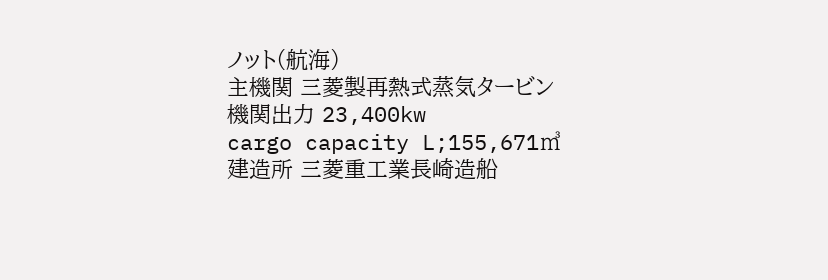ノット(航海)
主機関 三菱製再熱式蒸気タービン
機関出力 23,400kw
cargo capacity L;155,671㎥
建造所 三菱重工業長崎造船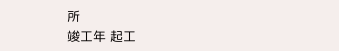所
竣工年 起工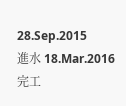28.Sep.2015
進水 18.Mar.2016
完工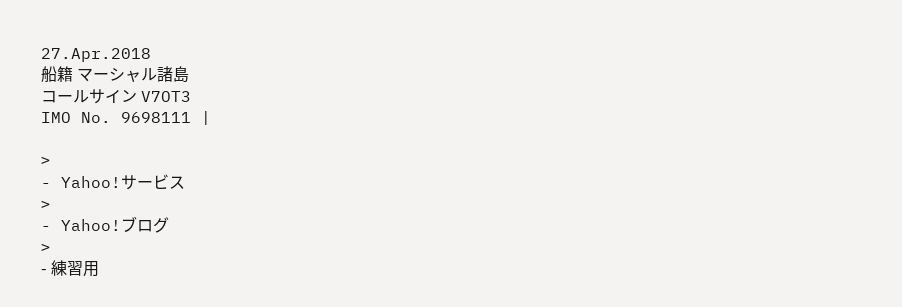27.Apr.2018
船籍 マーシャル諸島
コールサイン V7OT3
IMO No. 9698111 |

>
- Yahoo!サービス
>
- Yahoo!ブログ
>
- 練習用